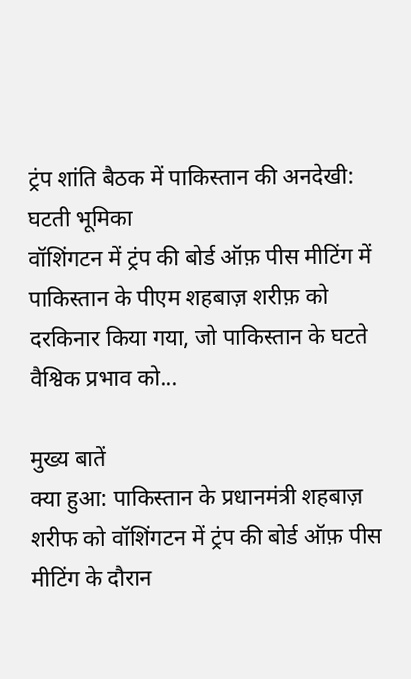ट्रंप शांति बैठक में पाकिस्तान की अनदेखी: घटती भूमिका
वॉशिंगटन में ट्रंप की बोर्ड ऑफ़ पीस मीटिंग में पाकिस्तान के पीएम शहबाज़ शरीफ़ को दरकिनार किया गया, जो पाकिस्तान के घटते वैश्विक प्रभाव को...

मुख्य बातें
क्या हुआ: पाकिस्तान के प्रधानमंत्री शहबाज़ शरीफ को वॉशिंगटन में ट्रंप की बोर्ड ऑफ़ पीस मीटिंग के दौरान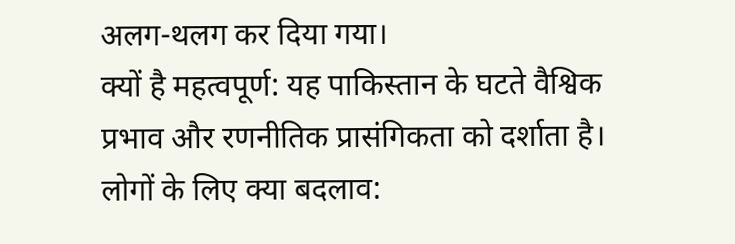अलग-थलग कर दिया गया।
क्यों है महत्वपूर्ण: यह पाकिस्तान के घटते वैश्विक प्रभाव और रणनीतिक प्रासंगिकता को दर्शाता है।
लोगों के लिए क्या बदलाव: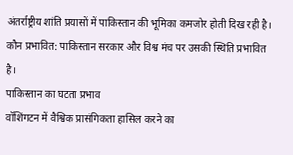अंतर्राष्ट्रीय शांति प्रयासों में पाकिस्तान की भूमिका कमजोर होती दिख रही है।
कौन प्रभावित: पाकिस्तान सरकार और विश्व मंच पर उसकी स्थिति प्रभावित है।
पाकिस्तान का घटता प्रभाव
वॉशिंगटन में वैश्विक प्रासंगिकता हासिल करने का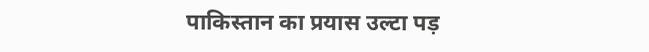पाकिस्तान का प्रयास उल्टा पड़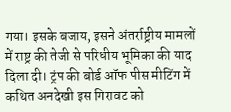गया। इसके बजाय, इसने अंतर्राष्ट्रीय मामलों में राष्ट्र की तेजी से परिधीय भूमिका की याद दिला दी। ट्रंप की बोर्ड ऑफ पीस मीटिंग में कथित अनदेखी इस गिरावट को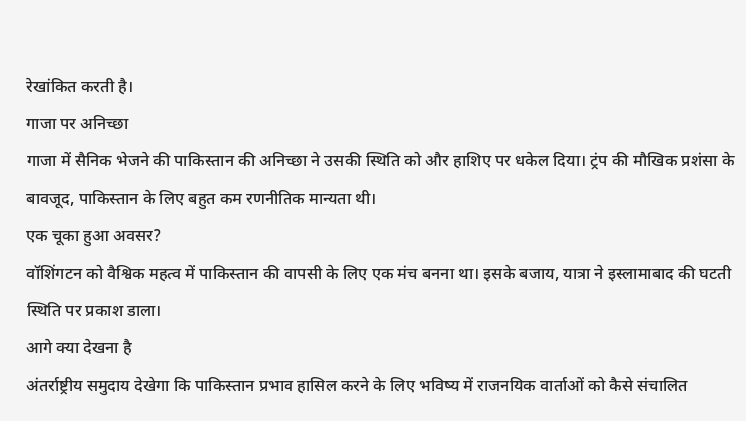रेखांकित करती है।
गाजा पर अनिच्छा
गाजा में सैनिक भेजने की पाकिस्तान की अनिच्छा ने उसकी स्थिति को और हाशिए पर धकेल दिया। ट्रंप की मौखिक प्रशंसा के बावजूद, पाकिस्तान के लिए बहुत कम रणनीतिक मान्यता थी।
एक चूका हुआ अवसर?
वॉशिंगटन को वैश्विक महत्व में पाकिस्तान की वापसी के लिए एक मंच बनना था। इसके बजाय, यात्रा ने इस्लामाबाद की घटती स्थिति पर प्रकाश डाला।
आगे क्या देखना है
अंतर्राष्ट्रीय समुदाय देखेगा कि पाकिस्तान प्रभाव हासिल करने के लिए भविष्य में राजनयिक वार्ताओं को कैसे संचालित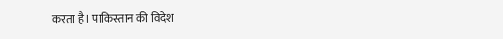करता है। पाकिस्तान की विदेश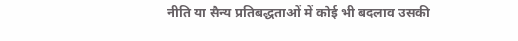नीति या सैन्य प्रतिबद्धताओं में कोई भी बदलाव उसकी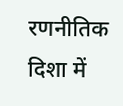रणनीतिक दिशा में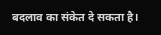बदलाव का संकेत दे सकता है।